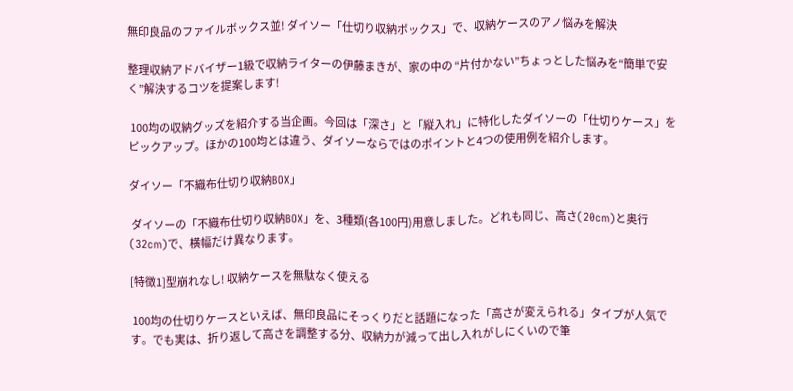無印良品のファイルボックス並! ダイソー「仕切り収納ボックス」で、収納ケースのアノ悩みを解決

整理収納アドバイザー1級で収納ライターの伊藤まきが、家の中の “片付かない”ちょっとした悩みを“簡単で安く”解決するコツを提案します!

 100均の収納グッズを紹介する当企画。今回は「深さ」と「縦入れ」に特化したダイソーの「仕切りケース」をピックアップ。ほかの100均とは違う、ダイソーならではのポイントと4つの使用例を紹介します。

ダイソー「不織布仕切り収納BOX」

 ダイソーの「不織布仕切り収納BOX」を、3種類(各100円)用意しました。どれも同じ、高さ(20cm)と奥行(32cm)で、横幅だけ異なります。

[特徴1]型崩れなし! 収納ケースを無駄なく使える

 100均の仕切りケースといえば、無印良品にそっくりだと話題になった「高さが変えられる」タイプが人気です。でも実は、折り返して高さを調整する分、収納力が減って出し入れがしにくいので筆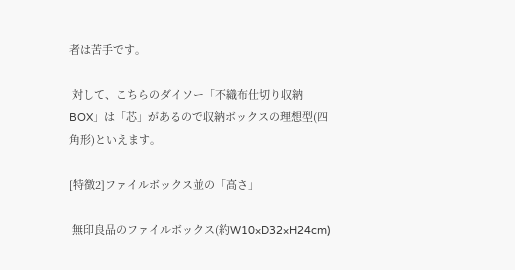者は苦手です。

 対して、こちらのダイソー「不織布仕切り収納BOX」は「芯」があるので収納ボックスの理想型(四角形)といえます。

[特徴2]ファイルボックス並の「高さ」

 無印良品のファイルボックス(約W10×D32×H24cm)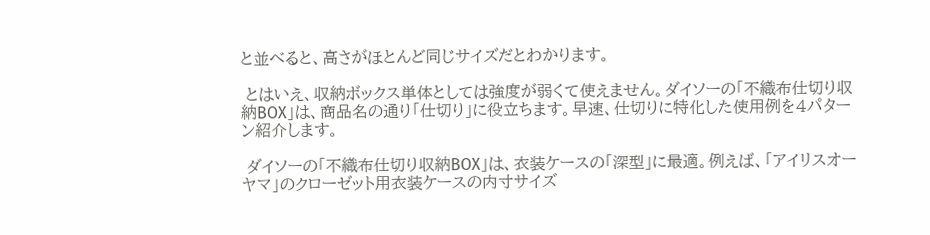と並べると、高さがほとんど同じサイズだとわかります。

 とはいえ、収納ボックス単体としては強度が弱くて使えません。ダイソーの「不織布仕切り収納BOX」は、商品名の通り「仕切り」に役立ちます。早速、仕切りに特化した使用例を4パターン紹介します。

 ダイソーの「不織布仕切り収納BOX」は、衣装ケースの「深型」に最適。例えば、「アイリスオーヤマ」のクローゼット用衣装ケースの内寸サイズ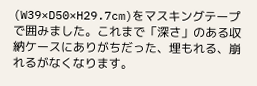(W39×D50×H29.7cm)をマスキングテープで囲みました。これまで「深さ」のある収納ケースにありがちだった、埋もれる、崩れるがなくなります。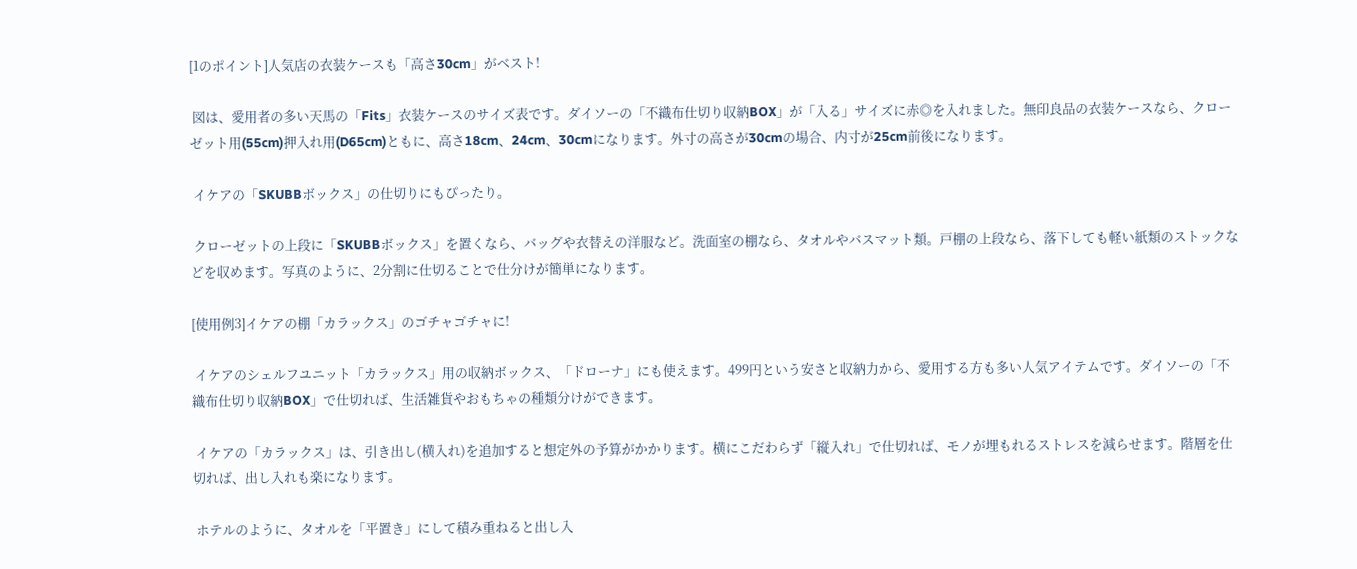[1のポイント]人気店の衣装ケースも「高さ30cm」がベスト!

 図は、愛用者の多い天馬の「Fits」衣装ケースのサイズ表です。ダイソーの「不織布仕切り収納BOX」が「入る」サイズに赤◎を入れました。無印良品の衣装ケースなら、クローゼット用(55cm)押入れ用(D65cm)ともに、高さ18cm、24cm、30cmになります。外寸の高さが30cmの場合、内寸が25cm前後になります。

 イケアの「SKUBBボックス」の仕切りにもぴったり。

 クローゼットの上段に「SKUBBボックス」を置くなら、バッグや衣替えの洋服など。洗面室の棚なら、タオルやバスマット類。戸棚の上段なら、落下しても軽い紙類のストックなどを収めます。写真のように、2分割に仕切ることで仕分けが簡単になります。

[使用例3]イケアの棚「カラックス」のゴチャゴチャに!

 イケアのシェルフユニット「カラックス」用の収納ボックス、「ドローナ」にも使えます。499円という安さと収納力から、愛用する方も多い人気アイテムです。ダイソーの「不織布仕切り収納BOX」で仕切れば、生活雑貨やおもちゃの種類分けができます。

 イケアの「カラックス」は、引き出し(横入れ)を追加すると想定外の予算がかかります。横にこだわらず「縦入れ」で仕切れば、モノが埋もれるストレスを減らせます。階層を仕切れば、出し入れも楽になります。

 ホテルのように、タオルを「平置き」にして積み重ねると出し入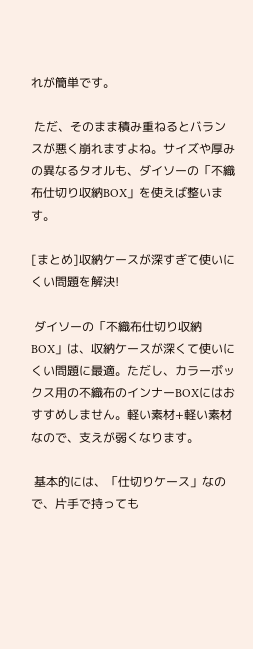れが簡単です。

 ただ、そのまま積み重ねるとバランスが悪く崩れますよね。サイズや厚みの異なるタオルも、ダイソーの「不織布仕切り収納BOX」を使えば整います。

[まとめ]収納ケースが深すぎて使いにくい問題を解決!

 ダイソーの「不織布仕切り収納BOX」は、収納ケースが深くて使いにくい問題に最適。ただし、カラーボックス用の不織布のインナーBOXにはおすすめしません。軽い素材+軽い素材なので、支えが弱くなります。

 基本的には、「仕切りケース」なので、片手で持っても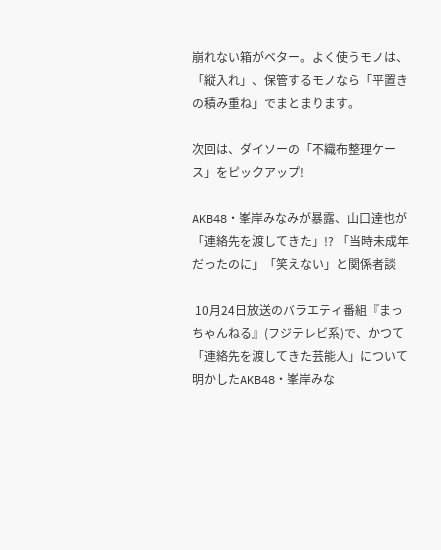崩れない箱がベター。よく使うモノは、「縦入れ」、保管するモノなら「平置きの積み重ね」でまとまります。

次回は、ダイソーの「不織布整理ケース」をピックアップ!

AKB48・峯岸みなみが暴露、山口達也が「連絡先を渡してきた」!? 「当時未成年だったのに」「笑えない」と関係者談

 10月24日放送のバラエティ番組『まっちゃんねる』(フジテレビ系)で、かつて「連絡先を渡してきた芸能人」について明かしたAKB48・峯岸みな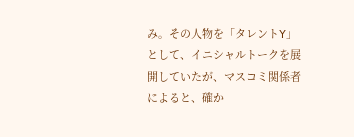み。その人物を「タレントY」として、イニシャルトークを展開していたが、マスコミ関係者によると、確か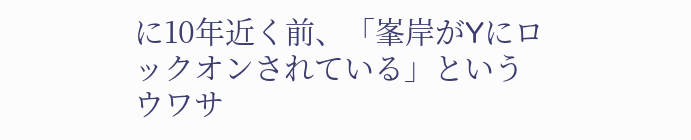に10年近く前、「峯岸がYにロックオンされている」というウワサ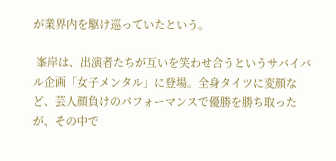が業界内を駆け巡っていたという。

 峯岸は、出演者たちが互いを笑わせ合うというサバイバル企画「女子メンタル」に登場。全身タイツに変顔など、芸人顔負けのパフォーマンスで優勝を勝ち取ったが、その中で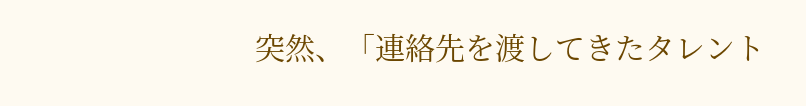突然、「連絡先を渡してきたタレント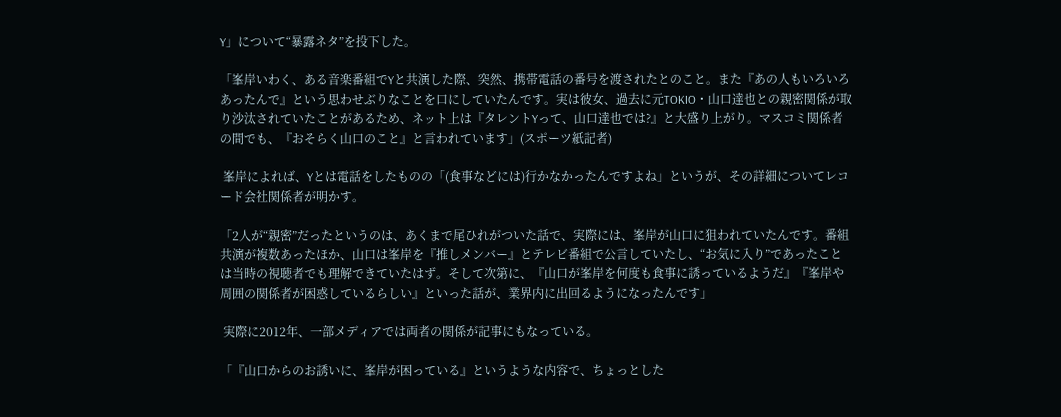Y」について“暴露ネタ”を投下した。

「峯岸いわく、ある音楽番組でYと共演した際、突然、携帯電話の番号を渡されたとのこと。また『あの人もいろいろあったんで』という思わせぶりなことを口にしていたんです。実は彼女、過去に元TOKIO・山口達也との親密関係が取り沙汰されていたことがあるため、ネット上は『タレントYって、山口達也では?』と大盛り上がり。マスコミ関係者の間でも、『おそらく山口のこと』と言われています」(スポーツ紙記者)

 峯岸によれば、Yとは電話をしたものの「(食事などには)行かなかったんですよね」というが、その詳細についてレコード会社関係者が明かす。

「2人が“親密”だったというのは、あくまで尾ひれがついた話で、実際には、峯岸が山口に狙われていたんです。番組共演が複数あったほか、山口は峯岸を『推しメンバー』とテレビ番組で公言していたし、“お気に入り”であったことは当時の視聴者でも理解できていたはず。そして次第に、『山口が峯岸を何度も食事に誘っているようだ』『峯岸や周囲の関係者が困惑しているらしい』といった話が、業界内に出回るようになったんです」

 実際に2012年、一部メディアでは両者の関係が記事にもなっている。

「『山口からのお誘いに、峯岸が困っている』というような内容で、ちょっとした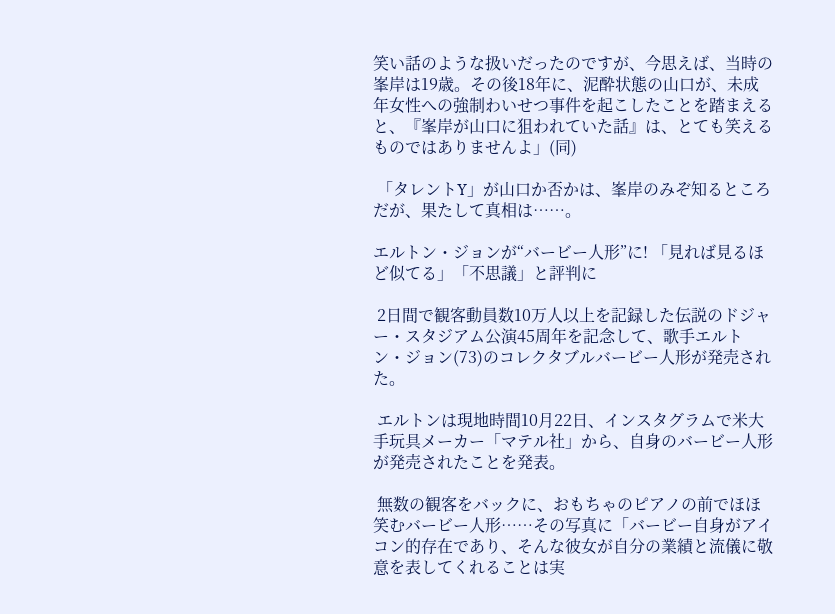笑い話のような扱いだったのですが、今思えば、当時の峯岸は19歳。その後18年に、泥酔状態の山口が、未成年女性への強制わいせつ事件を起こしたことを踏まえると、『峯岸が山口に狙われていた話』は、とても笑えるものではありませんよ」(同)

 「タレントY」が山口か否かは、峯岸のみぞ知るところだが、果たして真相は……。

エルトン・ジョンが“バービー人形”に! 「見れば見るほど似てる」「不思議」と評判に

 2日間で観客動員数10万人以上を記録した伝説のドジャー・スタジアム公演45周年を記念して、歌手エルトン・ジョン(73)のコレクタブルバービー人形が発売された。

 エルトンは現地時間10月22日、インスタグラムで米大手玩具メーカー「マテル社」から、自身のバービー人形が発売されたことを発表。

 無数の観客をバックに、おもちゃのピアノの前でほほ笑むバービー人形……その写真に「バービー自身がアイコン的存在であり、そんな彼女が自分の業績と流儀に敬意を表してくれることは実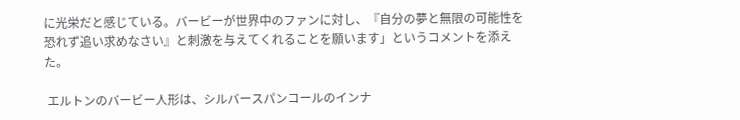に光栄だと感じている。バービーが世界中のファンに対し、『自分の夢と無限の可能性を恐れず追い求めなさい』と刺激を与えてくれることを願います」というコメントを添えた。

 エルトンのバービー人形は、シルバースパンコールのインナ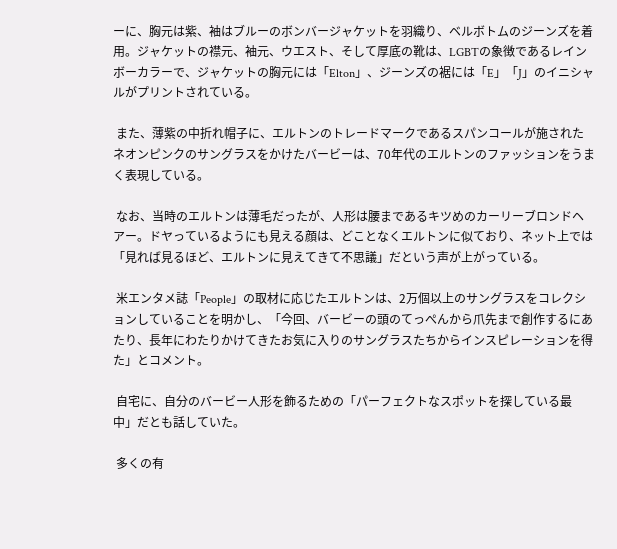ーに、胸元は紫、袖はブルーのボンバージャケットを羽織り、ベルボトムのジーンズを着用。ジャケットの襟元、袖元、ウエスト、そして厚底の靴は、LGBTの象徴であるレインボーカラーで、ジャケットの胸元には「Elton」、ジーンズの裾には「E」「J」のイニシャルがプリントされている。

 また、薄紫の中折れ帽子に、エルトンのトレードマークであるスパンコールが施されたネオンピンクのサングラスをかけたバービーは、70年代のエルトンのファッションをうまく表現している。

 なお、当時のエルトンは薄毛だったが、人形は腰まであるキツめのカーリーブロンドヘアー。ドヤっているようにも見える顔は、どことなくエルトンに似ており、ネット上では「見れば見るほど、エルトンに見えてきて不思議」だという声が上がっている。

 米エンタメ誌「People」の取材に応じたエルトンは、2万個以上のサングラスをコレクションしていることを明かし、「今回、バービーの頭のてっぺんから爪先まで創作するにあたり、長年にわたりかけてきたお気に入りのサングラスたちからインスピレーションを得た」とコメント。

 自宅に、自分のバービー人形を飾るための「パーフェクトなスポットを探している最中」だとも話していた。

 多くの有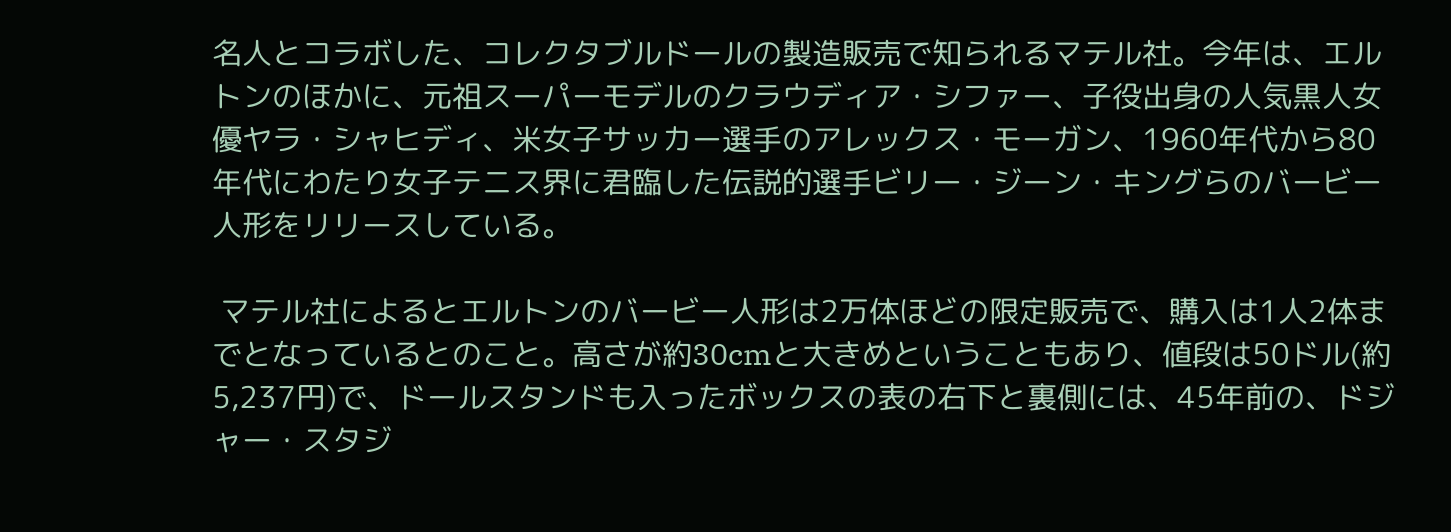名人とコラボした、コレクタブルドールの製造販売で知られるマテル社。今年は、エルトンのほかに、元祖スーパーモデルのクラウディア・シファー、子役出身の人気黒人女優ヤラ・シャヒディ、米女子サッカー選手のアレックス・モーガン、1960年代から80年代にわたり女子テニス界に君臨した伝説的選手ビリー・ジーン・キングらのバービー人形をリリースしている。

 マテル社によるとエルトンのバービー人形は2万体ほどの限定販売で、購入は1人2体までとなっているとのこと。高さが約30cmと大きめということもあり、値段は50ドル(約5,237円)で、ドールスタンドも入ったボックスの表の右下と裏側には、45年前の、ドジャー・スタジ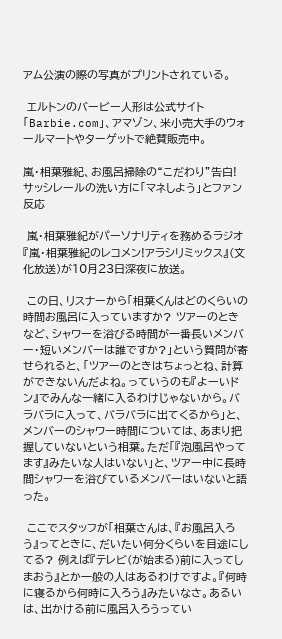アム公演の際の写真がプリントされている。

 エルトンのバービー人形は公式サイト「Barbie.com」、アマゾン、米小売大手のウォールマートやターゲットで絶賛販売中。

嵐・相葉雅紀、お風呂掃除の“こだわり”告白! サッシレールの洗い方に「マネしよう」とファン反応

 嵐・相葉雅紀がパーソナリティを務めるラジオ『嵐・相葉雅紀のレコメン!アラシリミックス』(文化放送)が10月23日深夜に放送。

 この日、リスナーから「相葉くんはどのくらいの時間お風呂に入っていますか? ツアーのときなど、シャワーを浴びる時間が一番長いメンバー・短いメンバーは誰ですか?」という質問が寄せられると、「ツアーのときはちょっとね、計算ができないんだよね。っていうのも『よーいドン』でみんな一緒に入るわけじゃないから。バラバラに入って、バラバラに出てくるから」と、メンバーのシャワー時間については、あまり把握していないという相葉。ただ「『泡風呂やってます』みたいな人はいない」と、ツアー中に長時間シャワーを浴びているメンバーはいないと語った。

 ここでスタッフが「相葉さんは、『お風呂入ろう』ってときに、だいたい何分くらいを目途にしてる? 例えば『テレビ(が始まる)前に入ってしまおう』とか一般の人はあるわけですよ。『何時に寝るから何時に入ろう』みたいなさ。あるいは、出かける前に風呂入ろうってい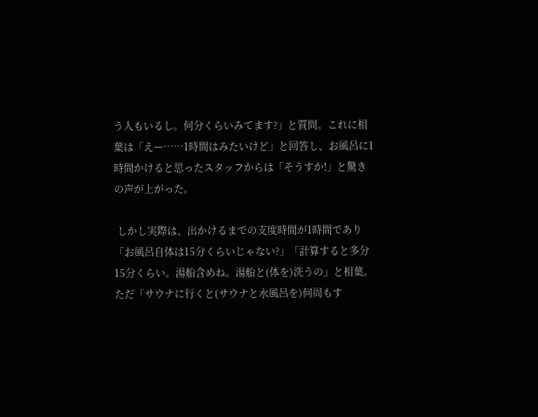う人もいるし。何分くらいみてます?」と質問。これに相葉は「えー……1時間はみたいけど」と回答し、お風呂に1時間かけると思ったスタッフからは「そうすか!」と驚きの声が上がった。

 しかし実際は、出かけるまでの支度時間が1時間であり「お風呂自体は15分くらいじゃない?」「計算すると多分15分くらい。湯船含めね。湯船と(体を)洗うの」と相葉。ただ「サウナに行くと(サウナと水風呂を)何周もす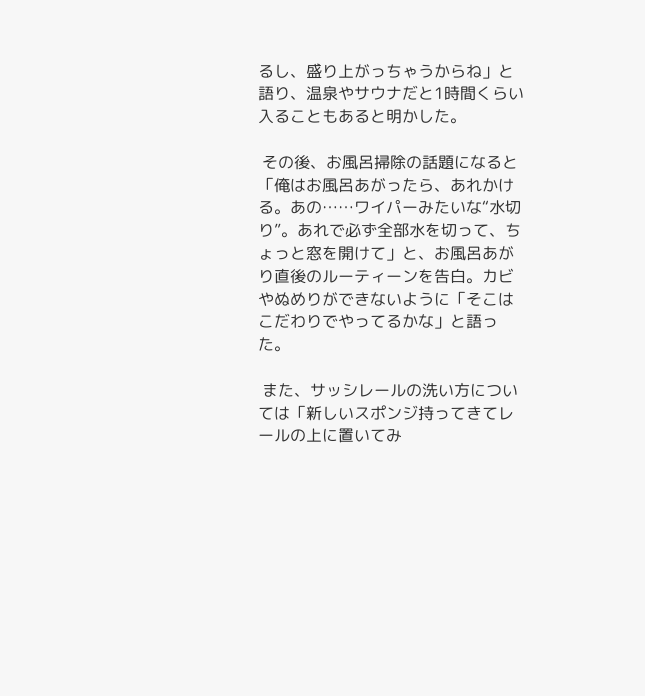るし、盛り上がっちゃうからね」と語り、温泉やサウナだと1時間くらい入ることもあると明かした。

 その後、お風呂掃除の話題になると「俺はお風呂あがったら、あれかける。あの……ワイパーみたいな“水切り”。あれで必ず全部水を切って、ちょっと窓を開けて」と、お風呂あがり直後のルーティーンを告白。カビやぬめりができないように「そこはこだわりでやってるかな」と語った。

 また、サッシレールの洗い方については「新しいスポンジ持ってきてレールの上に置いてみ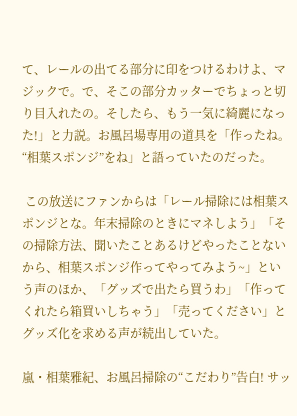て、レールの出てる部分に印をつけるわけよ、マジックで。で、そこの部分カッターでちょっと切り目入れたの。そしたら、もう一気に綺麗になった!」と力説。お風呂場専用の道具を「作ったね。“相葉スポンジ”をね」と語っていたのだった。

 この放送にファンからは「レール掃除には相葉スポンジとな。年末掃除のときにマネしよう」「その掃除方法、聞いたことあるけどやったことないから、相葉スポンジ作ってやってみよう~」という声のほか、「グッズで出たら買うわ」「作ってくれたら箱買いしちゃう」「売ってください」とグッズ化を求める声が続出していた。

嵐・相葉雅紀、お風呂掃除の“こだわり”告白! サッ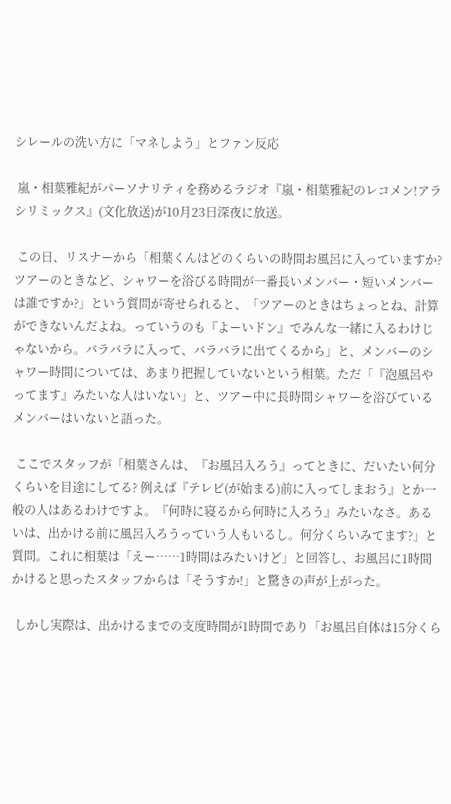シレールの洗い方に「マネしよう」とファン反応

 嵐・相葉雅紀がパーソナリティを務めるラジオ『嵐・相葉雅紀のレコメン!アラシリミックス』(文化放送)が10月23日深夜に放送。

 この日、リスナーから「相葉くんはどのくらいの時間お風呂に入っていますか? ツアーのときなど、シャワーを浴びる時間が一番長いメンバー・短いメンバーは誰ですか?」という質問が寄せられると、「ツアーのときはちょっとね、計算ができないんだよね。っていうのも『よーいドン』でみんな一緒に入るわけじゃないから。バラバラに入って、バラバラに出てくるから」と、メンバーのシャワー時間については、あまり把握していないという相葉。ただ「『泡風呂やってます』みたいな人はいない」と、ツアー中に長時間シャワーを浴びているメンバーはいないと語った。

 ここでスタッフが「相葉さんは、『お風呂入ろう』ってときに、だいたい何分くらいを目途にしてる? 例えば『テレビ(が始まる)前に入ってしまおう』とか一般の人はあるわけですよ。『何時に寝るから何時に入ろう』みたいなさ。あるいは、出かける前に風呂入ろうっていう人もいるし。何分くらいみてます?」と質問。これに相葉は「えー……1時間はみたいけど」と回答し、お風呂に1時間かけると思ったスタッフからは「そうすか!」と驚きの声が上がった。

 しかし実際は、出かけるまでの支度時間が1時間であり「お風呂自体は15分くら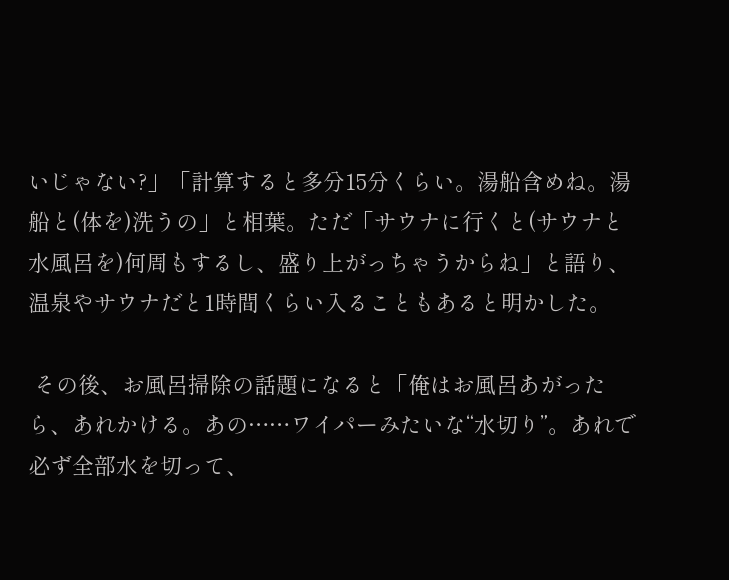いじゃない?」「計算すると多分15分くらい。湯船含めね。湯船と(体を)洗うの」と相葉。ただ「サウナに行くと(サウナと水風呂を)何周もするし、盛り上がっちゃうからね」と語り、温泉やサウナだと1時間くらい入ることもあると明かした。

 その後、お風呂掃除の話題になると「俺はお風呂あがったら、あれかける。あの……ワイパーみたいな“水切り”。あれで必ず全部水を切って、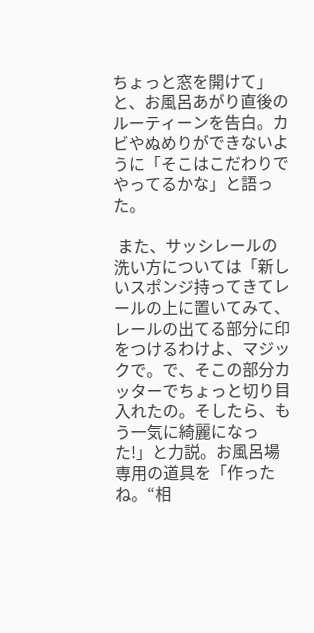ちょっと窓を開けて」と、お風呂あがり直後のルーティーンを告白。カビやぬめりができないように「そこはこだわりでやってるかな」と語った。

 また、サッシレールの洗い方については「新しいスポンジ持ってきてレールの上に置いてみて、レールの出てる部分に印をつけるわけよ、マジックで。で、そこの部分カッターでちょっと切り目入れたの。そしたら、もう一気に綺麗になった!」と力説。お風呂場専用の道具を「作ったね。“相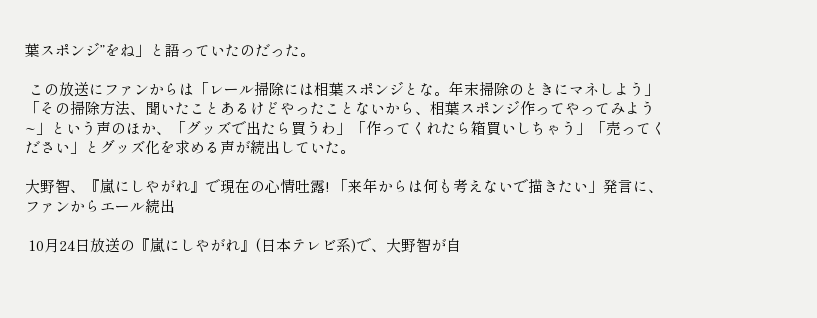葉スポンジ”をね」と語っていたのだった。

 この放送にファンからは「レール掃除には相葉スポンジとな。年末掃除のときにマネしよう」「その掃除方法、聞いたことあるけどやったことないから、相葉スポンジ作ってやってみよう~」という声のほか、「グッズで出たら買うわ」「作ってくれたら箱買いしちゃう」「売ってください」とグッズ化を求める声が続出していた。

大野智、『嵐にしやがれ』で現在の心情吐露! 「来年からは何も考えないで描きたい」発言に、ファンからエール続出

 10月24日放送の『嵐にしやがれ』(日本テレビ系)で、大野智が自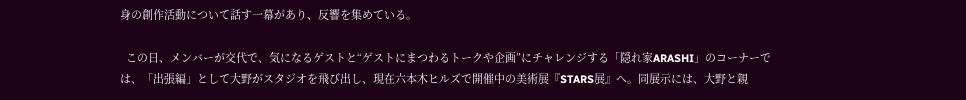身の創作活動について話す一幕があり、反響を集めている。

  この日、メンバーが交代で、気になるゲストと“ゲストにまつわるトークや企画”にチャレンジする「隠れ家ARASHI」のコーナーでは、「出張編」として大野がスタジオを飛び出し、現在六本木ヒルズで開催中の美術展『STARS展』へ。同展示には、大野と親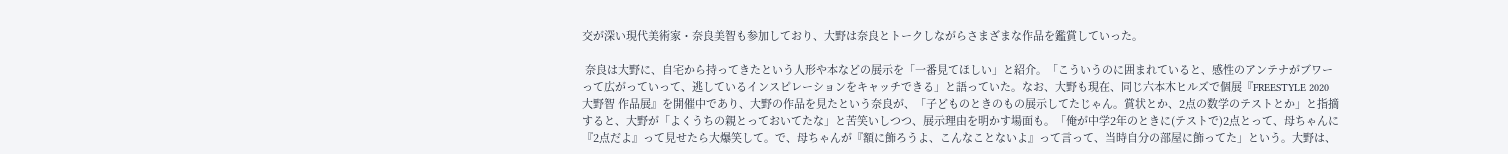交が深い現代美術家・奈良美智も参加しており、大野は奈良とトークしながらさまざまな作品を鑑賞していった。

 奈良は大野に、自宅から持ってきたという人形や本などの展示を「一番見てほしい」と紹介。「こういうのに囲まれていると、感性のアンテナがブワーって広がっていって、逃しているインスピレーションをキャッチできる」と語っていた。なお、大野も現在、同じ六本木ヒルズで個展『FREESTYLE 2020 大野智 作品展』を開催中であり、大野の作品を見たという奈良が、「子どものときのもの展示してたじゃん。賞状とか、2点の数学のテストとか」と指摘すると、大野が「よくうちの親とっておいてたな」と苦笑いしつつ、展示理由を明かす場面も。「俺が中学2年のときに(テストで)2点とって、母ちゃんに『2点だよ』って見せたら大爆笑して。で、母ちゃんが『額に飾ろうよ、こんなことないよ』って言って、当時自分の部屋に飾ってた」という。大野は、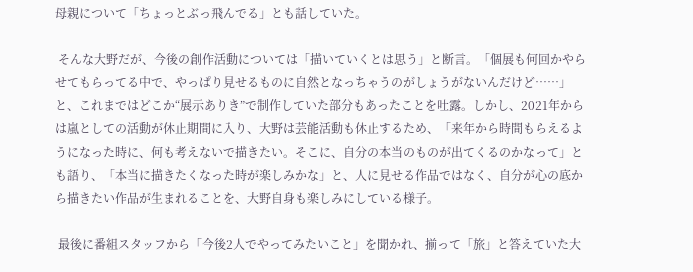母親について「ちょっとぶっ飛んでる」とも話していた。

 そんな大野だが、今後の創作活動については「描いていくとは思う」と断言。「個展も何回かやらせてもらってる中で、やっぱり見せるものに自然となっちゃうのがしょうがないんだけど……」と、これまではどこか“展示ありき”で制作していた部分もあったことを吐露。しかし、2021年からは嵐としての活動が休止期間に入り、大野は芸能活動も休止するため、「来年から時間もらえるようになった時に、何も考えないで描きたい。そこに、自分の本当のものが出てくるのかなって」とも語り、「本当に描きたくなった時が楽しみかな」と、人に見せる作品ではなく、自分が心の底から描きたい作品が生まれることを、大野自身も楽しみにしている様子。

 最後に番組スタッフから「今後2人でやってみたいこと」を聞かれ、揃って「旅」と答えていた大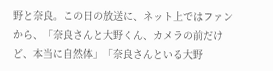野と奈良。この日の放送に、ネット上ではファンから、「奈良さんと大野くん、カメラの前だけど、本当に自然体」「奈良さんといる大野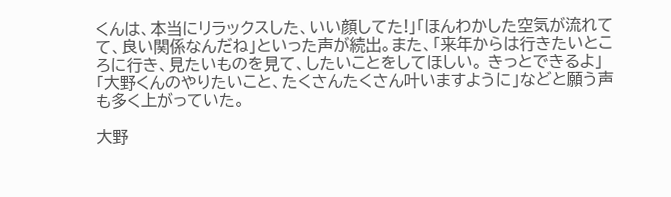くんは、本当にリラックスした、いい顔してた!」「ほんわかした空気が流れてて、良い関係なんだね」といった声が続出。また、「来年からは行きたいところに行き、見たいものを見て、したいことをしてほしい。 きっとできるよ」「大野くんのやりたいこと、たくさんたくさん叶いますように」などと願う声も多く上がっていた。

大野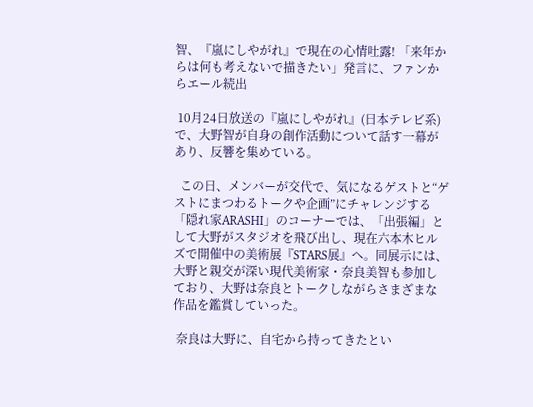智、『嵐にしやがれ』で現在の心情吐露! 「来年からは何も考えないで描きたい」発言に、ファンからエール続出

 10月24日放送の『嵐にしやがれ』(日本テレビ系)で、大野智が自身の創作活動について話す一幕があり、反響を集めている。

  この日、メンバーが交代で、気になるゲストと“ゲストにまつわるトークや企画”にチャレンジする「隠れ家ARASHI」のコーナーでは、「出張編」として大野がスタジオを飛び出し、現在六本木ヒルズで開催中の美術展『STARS展』へ。同展示には、大野と親交が深い現代美術家・奈良美智も参加しており、大野は奈良とトークしながらさまざまな作品を鑑賞していった。

 奈良は大野に、自宅から持ってきたとい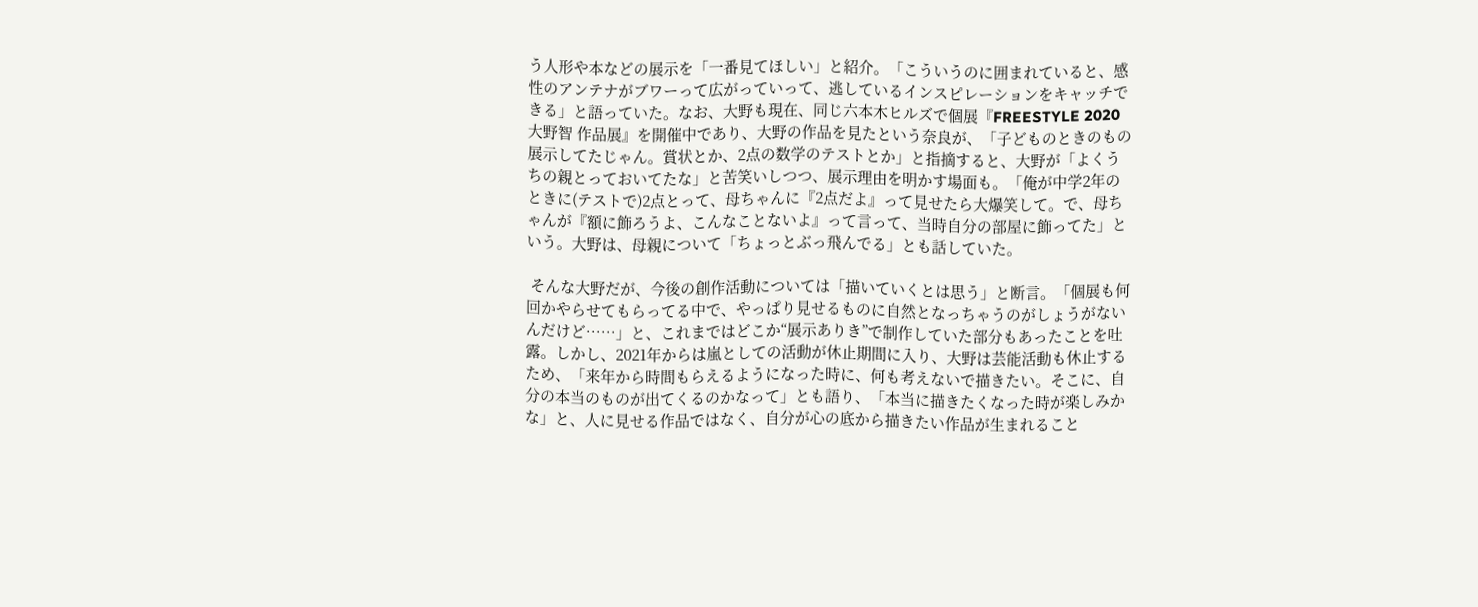う人形や本などの展示を「一番見てほしい」と紹介。「こういうのに囲まれていると、感性のアンテナがブワーって広がっていって、逃しているインスピレーションをキャッチできる」と語っていた。なお、大野も現在、同じ六本木ヒルズで個展『FREESTYLE 2020 大野智 作品展』を開催中であり、大野の作品を見たという奈良が、「子どものときのもの展示してたじゃん。賞状とか、2点の数学のテストとか」と指摘すると、大野が「よくうちの親とっておいてたな」と苦笑いしつつ、展示理由を明かす場面も。「俺が中学2年のときに(テストで)2点とって、母ちゃんに『2点だよ』って見せたら大爆笑して。で、母ちゃんが『額に飾ろうよ、こんなことないよ』って言って、当時自分の部屋に飾ってた」という。大野は、母親について「ちょっとぶっ飛んでる」とも話していた。

 そんな大野だが、今後の創作活動については「描いていくとは思う」と断言。「個展も何回かやらせてもらってる中で、やっぱり見せるものに自然となっちゃうのがしょうがないんだけど……」と、これまではどこか“展示ありき”で制作していた部分もあったことを吐露。しかし、2021年からは嵐としての活動が休止期間に入り、大野は芸能活動も休止するため、「来年から時間もらえるようになった時に、何も考えないで描きたい。そこに、自分の本当のものが出てくるのかなって」とも語り、「本当に描きたくなった時が楽しみかな」と、人に見せる作品ではなく、自分が心の底から描きたい作品が生まれること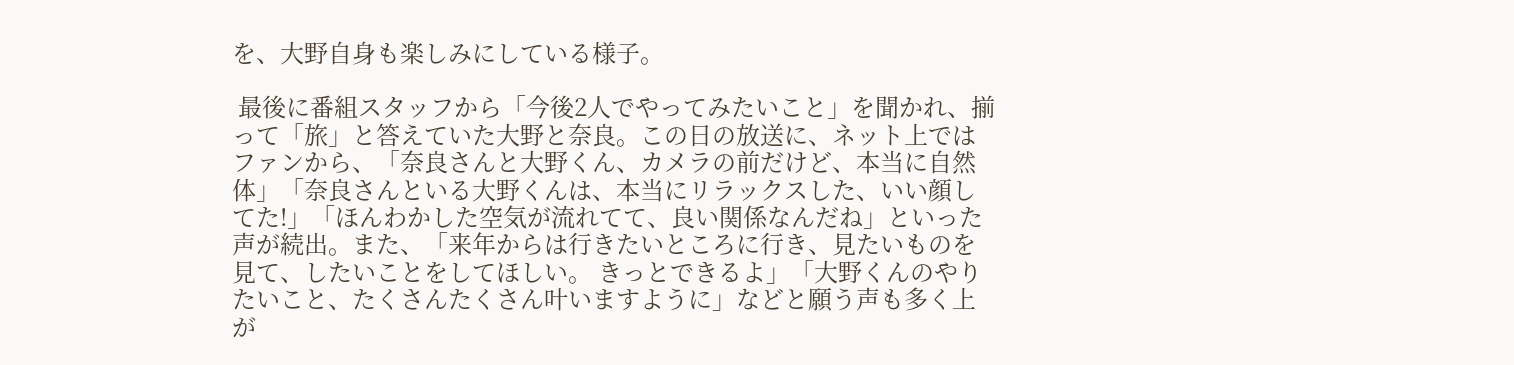を、大野自身も楽しみにしている様子。

 最後に番組スタッフから「今後2人でやってみたいこと」を聞かれ、揃って「旅」と答えていた大野と奈良。この日の放送に、ネット上ではファンから、「奈良さんと大野くん、カメラの前だけど、本当に自然体」「奈良さんといる大野くんは、本当にリラックスした、いい顔してた!」「ほんわかした空気が流れてて、良い関係なんだね」といった声が続出。また、「来年からは行きたいところに行き、見たいものを見て、したいことをしてほしい。 きっとできるよ」「大野くんのやりたいこと、たくさんたくさん叶いますように」などと願う声も多く上が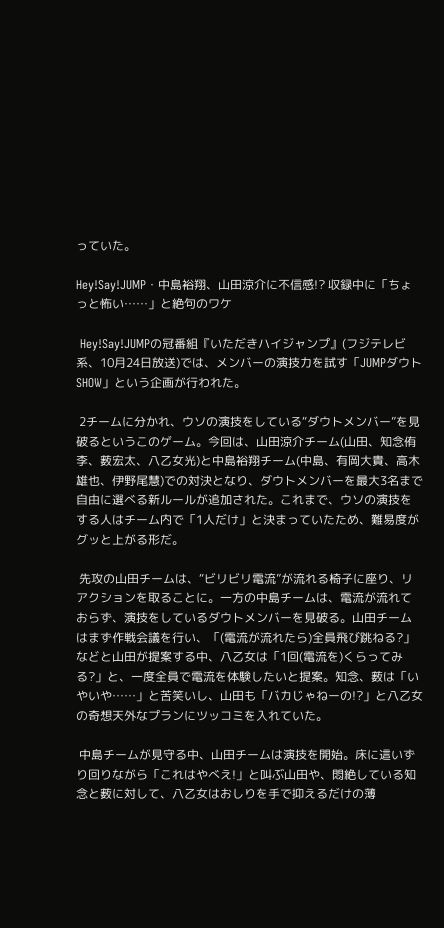っていた。

Hey!Say!JUMP・中島裕翔、山田涼介に不信感!? 収録中に「ちょっと怖い……」と絶句のワケ

 Hey!Say!JUMPの冠番組『いただきハイジャンプ』(フジテレビ系、10月24日放送)では、メンバーの演技力を試す「JUMPダウトSHOW」という企画が行われた。

 2チームに分かれ、ウソの演技をしている“ダウトメンバー”を見破るというこのゲーム。今回は、山田涼介チーム(山田、知念侑李、薮宏太、八乙女光)と中島裕翔チーム(中島、有岡大貴、高木雄也、伊野尾慧)での対決となり、ダウトメンバーを最大3名まで自由に選べる新ルールが追加された。これまで、ウソの演技をする人はチーム内で「1人だけ」と決まっていたため、難易度がグッと上がる形だ。

 先攻の山田チームは、“ビリビリ電流”が流れる椅子に座り、リアクションを取ることに。一方の中島チームは、電流が流れておらず、演技をしているダウトメンバーを見破る。山田チームはまず作戦会議を行い、「(電流が流れたら)全員飛び跳ねる?」などと山田が提案する中、八乙女は「1回(電流を)くらってみる?」と、一度全員で電流を体験したいと提案。知念、薮は「いやいや……」と苦笑いし、山田も「バカじゃねーの!?」と八乙女の奇想天外なプランにツッコミを入れていた。

 中島チームが見守る中、山田チームは演技を開始。床に這いずり回りながら「これはやべえ!」と叫ぶ山田や、悶絶している知念と薮に対して、八乙女はおしりを手で抑えるだけの薄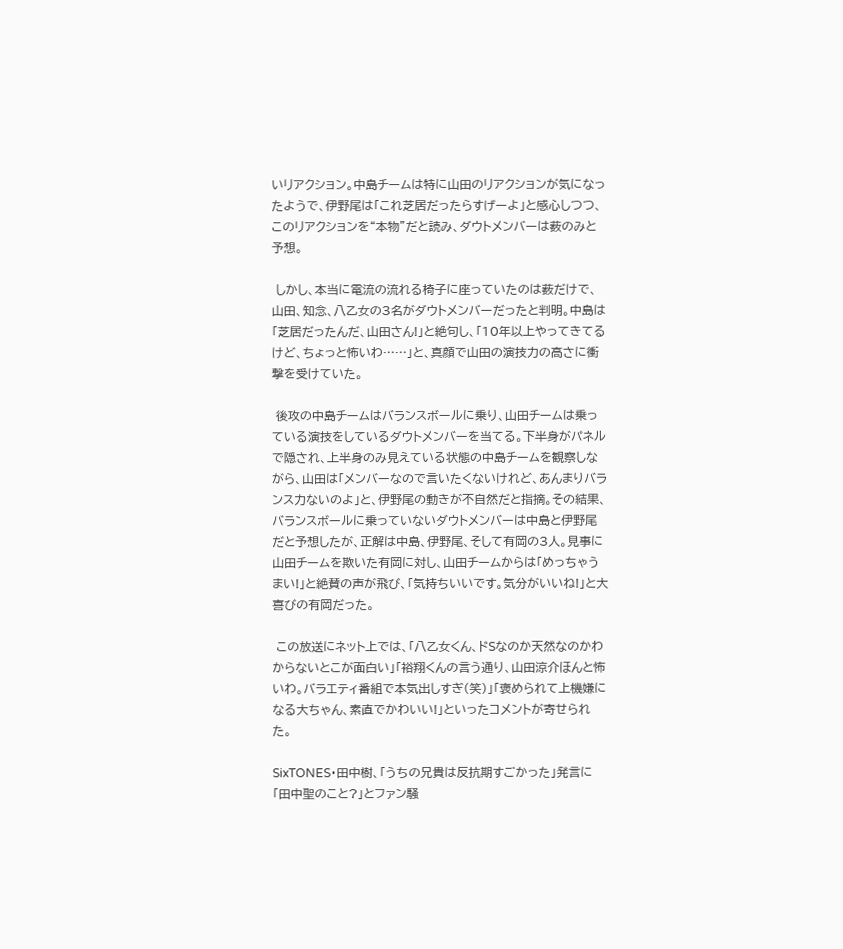いリアクション。中島チームは特に山田のリアクションが気になったようで、伊野尾は「これ芝居だったらすげーよ」と感心しつつ、このリアクションを“本物”だと読み、ダウトメンバーは薮のみと予想。

 しかし、本当に電流の流れる椅子に座っていたのは薮だけで、山田、知念、八乙女の3名がダウトメンバーだったと判明。中島は「芝居だったんだ、山田さん!」と絶句し、「10年以上やってきてるけど、ちょっと怖いわ……」と、真顔で山田の演技力の高さに衝撃を受けていた。

 後攻の中島チームはバランスボールに乗り、山田チームは乗っている演技をしているダウトメンバーを当てる。下半身がパネルで隠され、上半身のみ見えている状態の中島チームを観察しながら、山田は「メンバーなので言いたくないけれど、あんまりバランス力ないのよ」と、伊野尾の動きが不自然だと指摘。その結果、バランスボールに乗っていないダウトメンバーは中島と伊野尾だと予想したが、正解は中島、伊野尾、そして有岡の3人。見事に山田チームを欺いた有岡に対し、山田チームからは「めっちゃうまい!」と絶賛の声が飛び、「気持ちいいです。気分がいいね!」と大喜びの有岡だった。

 この放送にネット上では、「八乙女くん、ドSなのか天然なのかわからないとこが面白い」「裕翔くんの言う通り、山田涼介ほんと怖いわ。バラエティ番組で本気出しすぎ(笑)」「褒められて上機嫌になる大ちゃん、素直でかわいい!」といったコメントが寄せられた。

SixTONES・田中樹、「うちの兄貴は反抗期すごかった」発言に「田中聖のこと?」とファン騒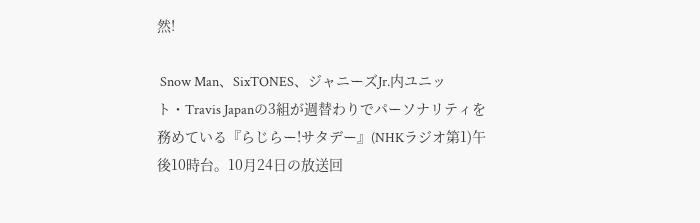然!

 Snow Man、SixTONES、ジャニーズJr.内ユニット・Travis Japanの3組が週替わりでパーソナリティを務めている『らじらー!サタデー』(NHKラジオ第1)午後10時台。10月24日の放送回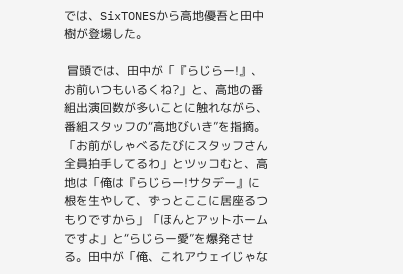では、SixTONESから高地優吾と田中樹が登場した。

 冒頭では、田中が「『らじらー!』、お前いつもいるくね?」と、高地の番組出演回数が多いことに触れながら、番組スタッフの“高地びいき”を指摘。「お前がしゃべるたびにスタッフさん全員拍手してるわ」とツッコむと、高地は「俺は『らじらー!サタデー』に根を生やして、ずっとここに居座るつもりですから」「ほんとアットホームですよ」と“らじらー愛”を爆発させる。田中が「俺、これアウェイじゃな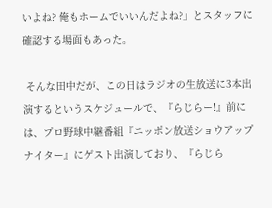いよね? 俺もホームでいいんだよね?」とスタッフに確認する場面もあった。

 そんな田中だが、この日はラジオの生放送に3本出演するというスケジュールで、『らじらー!』前には、プロ野球中継番組『ニッポン放送ショウアップナイター』にゲスト出演しており、『らじら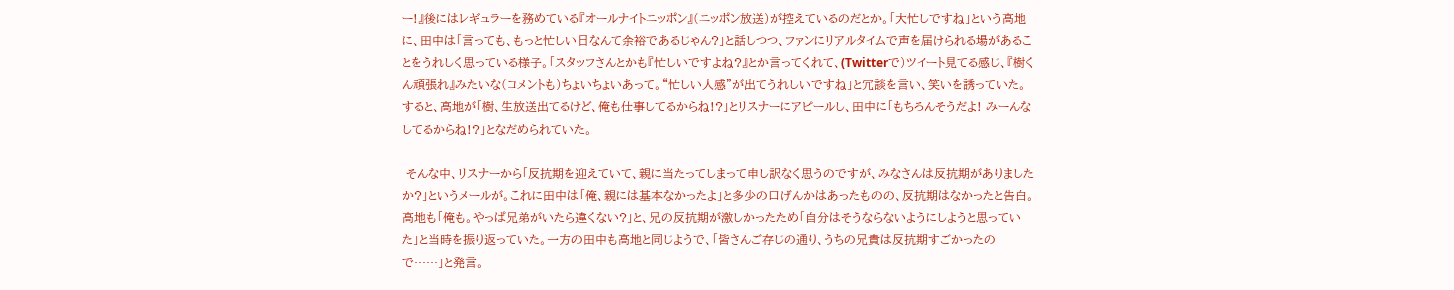ー!』後にはレギュラーを務めている『オールナイトニッポン』(ニッポン放送)が控えているのだとか。「大忙しですね」という高地に、田中は「言っても、もっと忙しい日なんて余裕であるじゃん?」と話しつつ、ファンにリアルタイムで声を届けられる場があることをうれしく思っている様子。「スタッフさんとかも『忙しいですよね?』とか言ってくれて、(Twitterで)ツイート見てる感じ、『樹くん頑張れ』みたいな(コメントも)ちょいちょいあって。“忙しい人感”が出てうれしいですね」と冗談を言い、笑いを誘っていた。すると、高地が「樹、生放送出てるけど、俺も仕事してるからね!?」とリスナーにアピールし、田中に「もちろんそうだよ! みーんなしてるからね!?」となだめられていた。

 そんな中、リスナーから「反抗期を迎えていて、親に当たってしまって申し訳なく思うのですが、みなさんは反抗期がありましたか?」というメールが。これに田中は「俺、親には基本なかったよ」と多少の口げんかはあったものの、反抗期はなかったと告白。高地も「俺も。やっぱ兄弟がいたら違くない?」と、兄の反抗期が激しかったため「自分はそうならないようにしようと思っていた」と当時を振り返っていた。一方の田中も高地と同じようで、「皆さんご存じの通り、うちの兄貴は反抗期すごかったので……」と発言。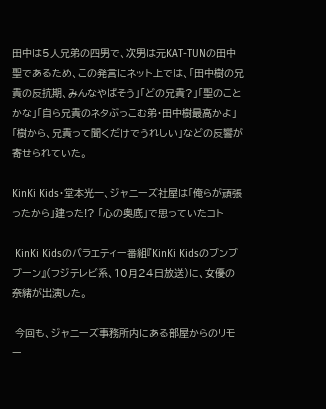田中は5人兄弟の四男で、次男は元KAT-TUNの田中聖であるため、この発言にネット上では、「田中樹の兄貴の反抗期、みんなやばそう」「どの兄貴?」「聖のことかな」「自ら兄貴のネタぶっこむ弟・田中樹最高かよ」「樹から、兄貴って聞くだけでうれしい」などの反響が寄せられていた。

KinKi Kids・堂本光一、ジャニーズ社屋は「俺らが頑張ったから」建った!? 「心の奥底」で思っていたコト

 KinKi Kidsのバラエティー番組『KinKi Kidsのブンブブーン』(フジテレビ系、10月24日放送)に、女優の奈緒が出演した。

 今回も、ジャニーズ事務所内にある部屋からのリモー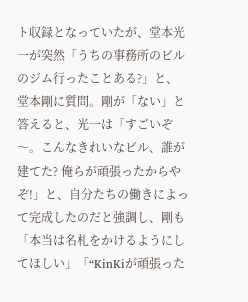ト収録となっていたが、堂本光一が突然「うちの事務所のビルのジム行ったことある?」と、堂本剛に質問。剛が「ない」と答えると、光一は「すごいぞ〜。こんなきれいなビル、誰が建てた? 俺らが頑張ったからやぞ!」と、自分たちの働きによって完成したのだと強調し、剛も「本当は名札をかけるようにしてほしい」「“KinKiが頑張った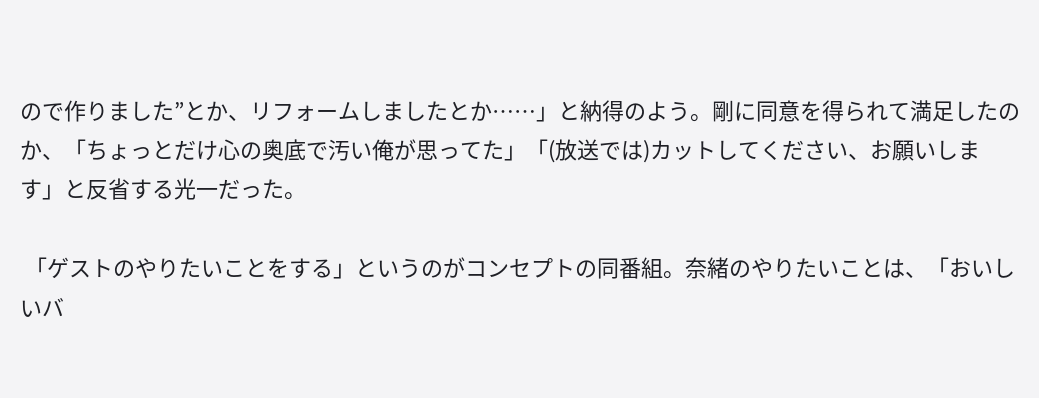ので作りました”とか、リフォームしましたとか……」と納得のよう。剛に同意を得られて満足したのか、「ちょっとだけ心の奥底で汚い俺が思ってた」「(放送では)カットしてください、お願いします」と反省する光一だった。

 「ゲストのやりたいことをする」というのがコンセプトの同番組。奈緒のやりたいことは、「おいしいバ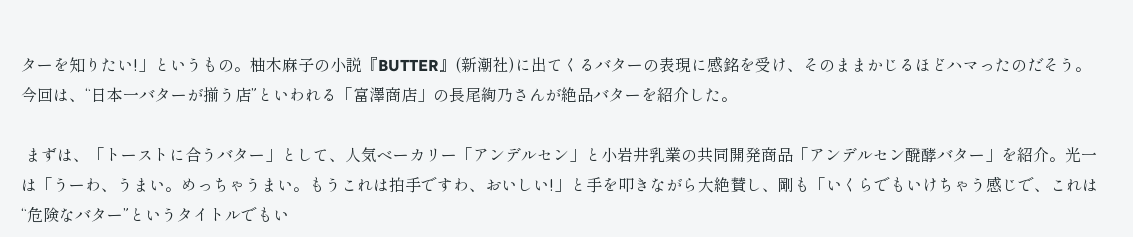ターを知りたい!」というもの。柚木麻子の小説『BUTTER』(新潮社)に出てくるバターの表現に感銘を受け、そのままかじるほどハマったのだそう。今回は、“日本一バターが揃う店”といわれる「富澤商店」の長尾絢乃さんが絶品バターを紹介した。

 まずは、「トーストに合うバター」として、人気ベーカリー「アンデルセン」と小岩井乳業の共同開発商品「アンデルセン醗酵バター」を紹介。光一は「うーわ、うまい。めっちゃうまい。もうこれは拍手ですわ、おいしい!」と手を叩きながら大絶賛し、剛も「いくらでもいけちゃう感じで、これは“危険なバター”というタイトルでもい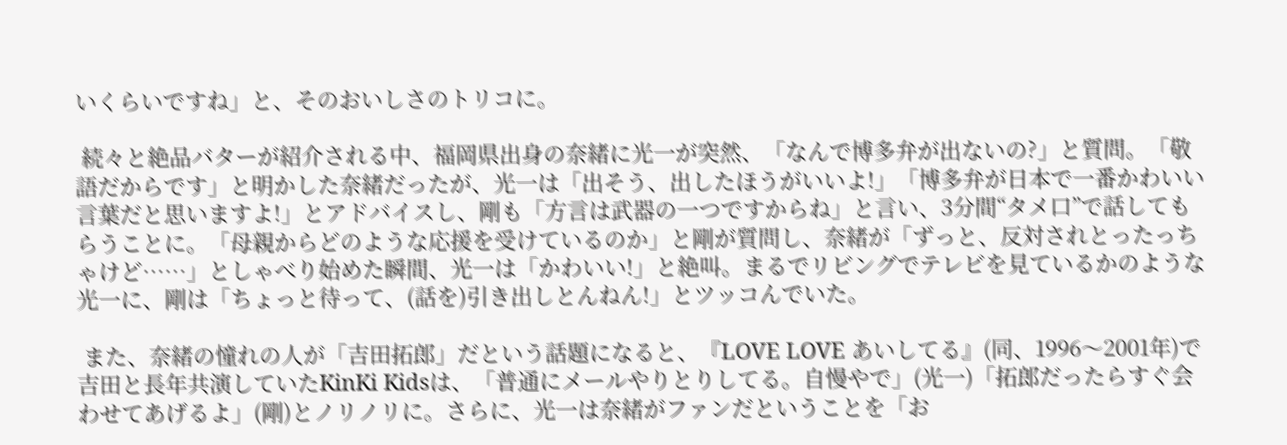いくらいですね」と、そのおいしさのトリコに。

 続々と絶品バターが紹介される中、福岡県出身の奈緒に光一が突然、「なんで博多弁が出ないの?」と質問。「敬語だからです」と明かした奈緒だったが、光一は「出そう、出したほうがいいよ!」「博多弁が日本で一番かわいい言葉だと思いますよ!」とアドバイスし、剛も「方言は武器の一つですからね」と言い、3分間“タメ口”で話してもらうことに。「母親からどのような応援を受けているのか」と剛が質問し、奈緒が「ずっと、反対されとったっちゃけど……」としゃべり始めた瞬間、光一は「かわいい!」と絶叫。まるでリビングでテレビを見ているかのような光一に、剛は「ちょっと待って、(話を)引き出しとんねん!」とツッコんでいた。

 また、奈緒の憧れの人が「吉田拓郎」だという話題になると、『LOVE LOVE あいしてる』(同、1996〜2001年)で吉田と長年共演していたKinKi Kidsは、「普通にメールやりとりしてる。自慢やで」(光一)「拓郎だったらすぐ会わせてあげるよ」(剛)とノリノリに。さらに、光一は奈緒がファンだということを「お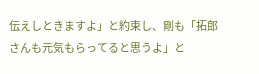伝えしときますよ」と約束し、剛も「拓郎さんも元気もらってると思うよ」と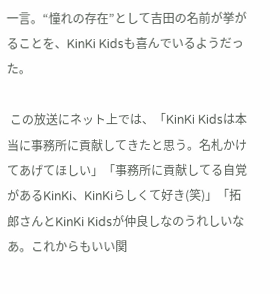一言。“憧れの存在”として吉田の名前が挙がることを、KinKi Kidsも喜んでいるようだった。

 この放送にネット上では、「KinKi Kidsは本当に事務所に貢献してきたと思う。名札かけてあげてほしい」「事務所に貢献してる自覚があるKinKi、KinKiらしくて好き(笑)」「拓郎さんとKinKi Kidsが仲良しなのうれしいなあ。これからもいい関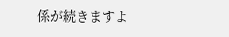係が続きますよ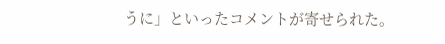うに」といったコメントが寄せられた。